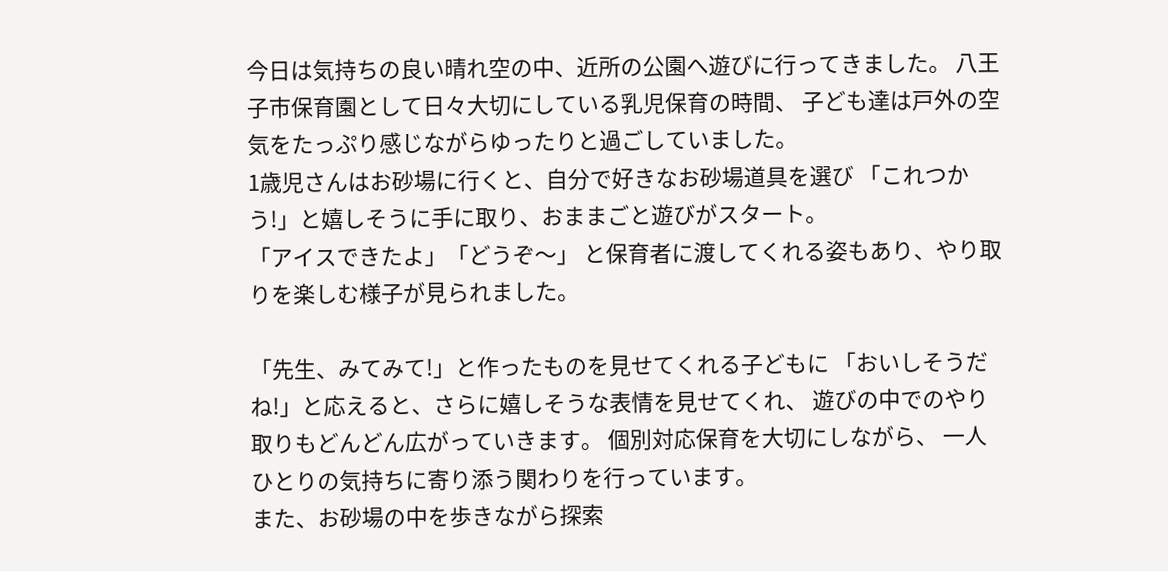今日は気持ちの良い晴れ空の中、近所の公園へ遊びに行ってきました。 八王子市保育園として日々大切にしている乳児保育の時間、 子ども達は戸外の空気をたっぷり感じながらゆったりと過ごしていました。
1歳児さんはお砂場に行くと、自分で好きなお砂場道具を選び 「これつかう!」と嬉しそうに手に取り、おままごと遊びがスタート。
「アイスできたよ」「どうぞ〜」 と保育者に渡してくれる姿もあり、やり取りを楽しむ様子が見られました。

「先生、みてみて!」と作ったものを見せてくれる子どもに 「おいしそうだね!」と応えると、さらに嬉しそうな表情を見せてくれ、 遊びの中でのやり取りもどんどん広がっていきます。 個別対応保育を大切にしながら、 一人ひとりの気持ちに寄り添う関わりを行っています。
また、お砂場の中を歩きながら探索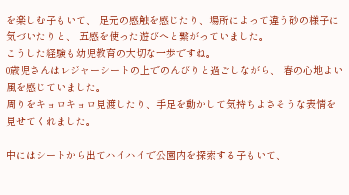を楽しむ子もいて、 足元の感触を感じたり、場所によって違う砂の様子に気づいたりと、 五感を使った遊びへと繋がっていました。
こうした経験も幼児教育の大切な一歩ですね。
0歳児さんはレジャーシートの上でのんびりと過ごしながら、 春の心地よい風を感じていました。
周りをキョロキョロ見渡したり、手足を動かして気持ちよさそうな表情を見せてくれました。

中にはシートから出てハイハイで公園内を探索する子もいて、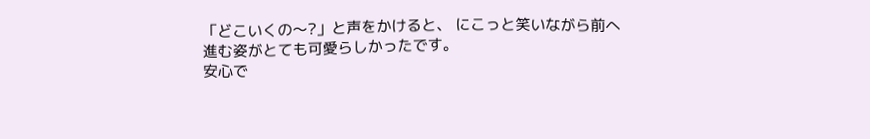「どこいくの〜?」と声をかけると、 にこっと笑いながら前へ進む姿がとても可愛らしかったです。
安心で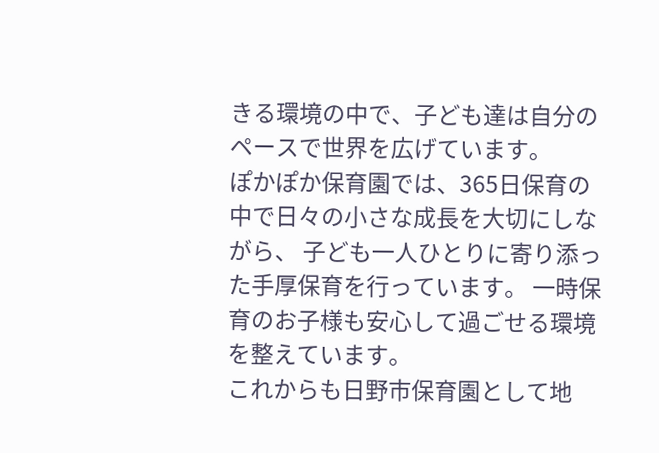きる環境の中で、子ども達は自分のペースで世界を広げています。
ぽかぽか保育園では、365日保育の中で日々の小さな成長を大切にしながら、 子ども一人ひとりに寄り添った手厚保育を行っています。 一時保育のお子様も安心して過ごせる環境を整えています。
これからも日野市保育園として地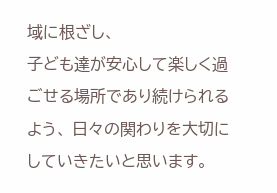域に根ざし、
子ども達が安心して楽しく過ごせる場所であり続けられるよう、 日々の関わりを大切にしていきたいと思います。